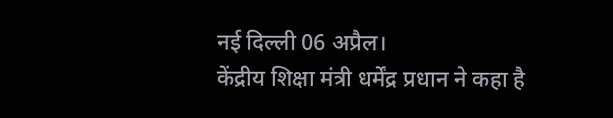नई दिल्ली 06 अप्रैल।
केंद्रीय शिक्षा मंत्री धर्मेंद्र प्रधान ने कहा है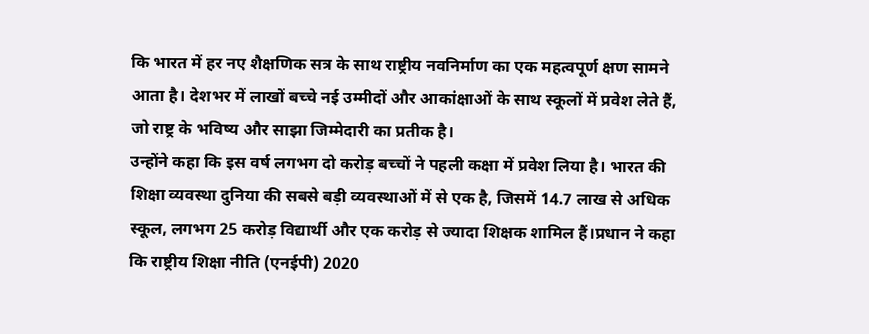कि भारत में हर नए शैक्षणिक सत्र के साथ राष्ट्रीय नवनिर्माण का एक महत्वपूर्ण क्षण सामने आता है। देशभर में लाखों बच्चे नई उम्मीदों और आकांक्षाओं के साथ स्कूलों में प्रवेश लेते हैं, जो राष्ट्र के भविष्य और साझा जिम्मेदारी का प्रतीक है।
उन्होंने कहा कि इस वर्ष लगभग दो करोड़ बच्चों ने पहली कक्षा में प्रवेश लिया है। भारत की शिक्षा व्यवस्था दुनिया की सबसे बड़ी व्यवस्थाओं में से एक है, जिसमें 14.7 लाख से अधिक स्कूल, लगभग 25 करोड़ विद्यार्थी और एक करोड़ से ज्यादा शिक्षक शामिल हैं।प्रधान ने कहा कि राष्ट्रीय शिक्षा नीति (एनईपी) 2020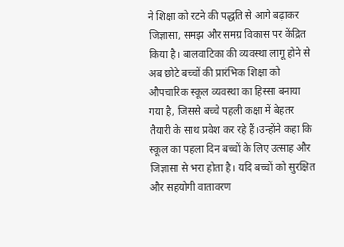ने शिक्षा को रटने की पद्धति से आगे बढ़ाकर जिज्ञासा, समझ और समग्र विकास पर केंद्रित किया है। बालवाटिका की व्यवस्था लागू होने से अब छोटे बच्चों की प्रारंभिक शिक्षा को औपचारिक स्कूल व्यवस्था का हिस्सा बनाया गया है, जिससे बच्चे पहली कक्षा में बेहतर तैयारी के साथ प्रवेश कर रहे हैं।उन्होंने कहा कि स्कूल का पहला दिन बच्चों के लिए उत्साह और जिज्ञासा से भरा होता है। यदि बच्चों को सुरक्षित और सहयोगी वातावरण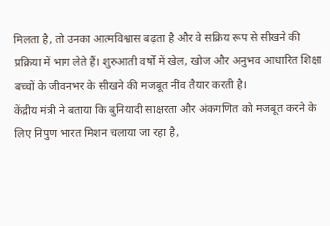मिलता है, तो उनका आत्मविश्वास बढ़ता है और वे सक्रिय रूप से सीखने की प्रक्रिया में भाग लेते हैं। शुरुआती वर्षों में खेल, खोज और अनुभव आधारित शिक्षा बच्चों के जीवनभर के सीखने की मजबूत नींव तैयार करती है।
केंद्रीय मंत्री ने बताया कि बुनियादी साक्षरता और अंकगणित को मजबूत करने के लिए निपुण भारत मिशन चलाया जा रहा है,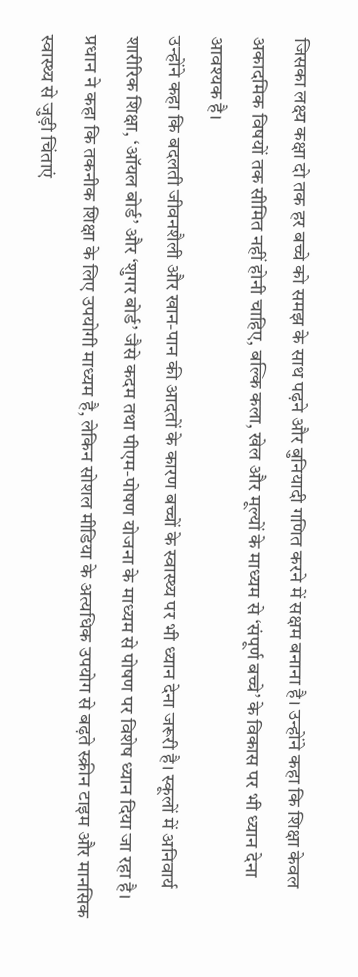जिसका लक्ष्य कक्षा दो तक हर बच्चे को समझ के साथ पढ़ने और बुनियादी गणित करने में सक्षम बनाना है। उन्होंने कहा कि शिक्षा केवल अकादमिक विषयों तक सीमित नहीं होनी चाहिए, बल्कि कला, खेल और मूल्यों के माध्यम से ‘संपूर्ण बच्चे’ के विकास पर भी ध्यान देना आवश्यक है।
उन्होंने कहा कि बदलती जीवनशैली और खान-पान की आदतों के कारण बच्चों के स्वास्थ्य पर भी ध्यान देना जरूरी है। स्कूलों में अनिवार्य शारीरिक शिक्षा, ‘ऑयल बोर्ड’ और ‘शुगर बोर्ड’ जैसे कदम तथा पीएम-पोषण योजना के माध्यम से पोषण पर विशेष ध्यान दिया जा रहा है।
प्रधान ने कहा कि तकनीक शिक्षा के लिए उपयोगी माध्यम है, लेकिन सोशल मीडिया के अत्यधिक उपयोग से बढ़ते स्क्रीन टाइम और मानसिक स्वास्थ्य से जुड़ी चिंताएं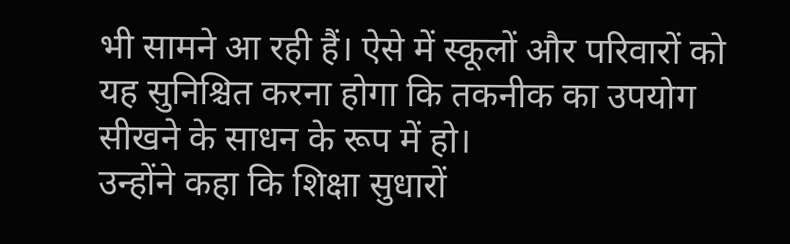भी सामने आ रही हैं। ऐसे में स्कूलों और परिवारों को यह सुनिश्चित करना होगा कि तकनीक का उपयोग सीखने के साधन के रूप में हो।
उन्होंने कहा कि शिक्षा सुधारों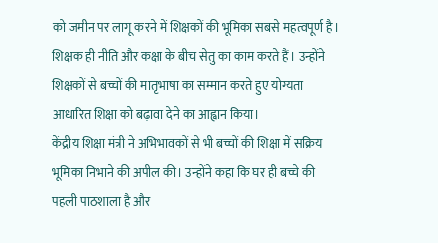को जमीन पर लागू करने में शिक्षकों की भूमिका सबसे महत्वपूर्ण है। शिक्षक ही नीति और कक्षा के बीच सेतु का काम करते हैं। उन्होंने शिक्षकों से बच्चों की मातृभाषा का सम्मान करते हुए योग्यता आधारित शिक्षा को बढ़ावा देने का आह्वान किया।
केंद्रीय शिक्षा मंत्री ने अभिभावकों से भी बच्चों की शिक्षा में सक्रिय भूमिका निभाने की अपील की। उन्होंने कहा कि घर ही बच्चे की पहली पाठशाला है और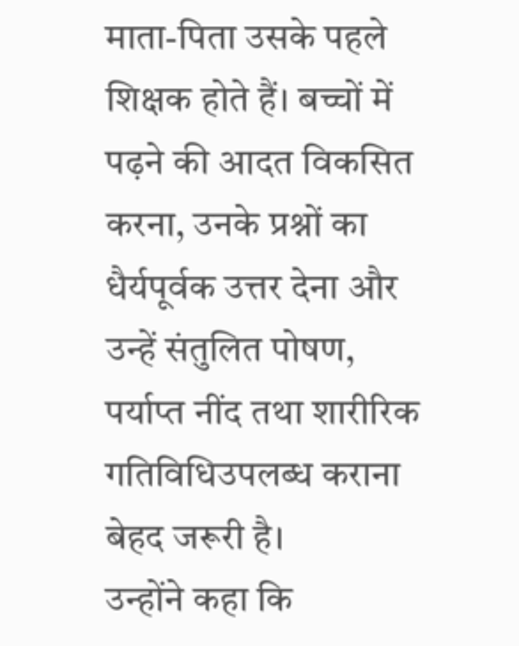माता-पिता उसके पहले शिक्षक होते हैं। बच्चों में पढ़ने की आदत विकसित करना, उनके प्रश्नों का धैर्यपूर्वक उत्तर देना और उन्हें संतुलित पोषण, पर्याप्त नींद तथा शारीरिक गतिविधिउपलब्ध कराना बेहद जरूरी है।
उन्होंने कहा कि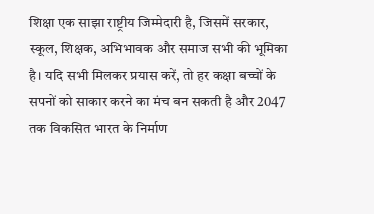शिक्षा एक साझा राष्ट्रीय जिम्मेदारी है, जिसमें सरकार, स्कूल, शिक्षक, अभिभावक और समाज सभी की भूमिका है। यदि सभी मिलकर प्रयास करें, तो हर कक्षा बच्चों के सपनों को साकार करने का मंच बन सकती है और 2047 तक विकसित भारत के निर्माण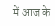में आज के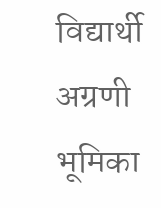विद्यार्थी अग्रणी भूमिका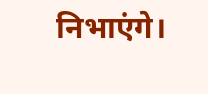निभाएंगे।